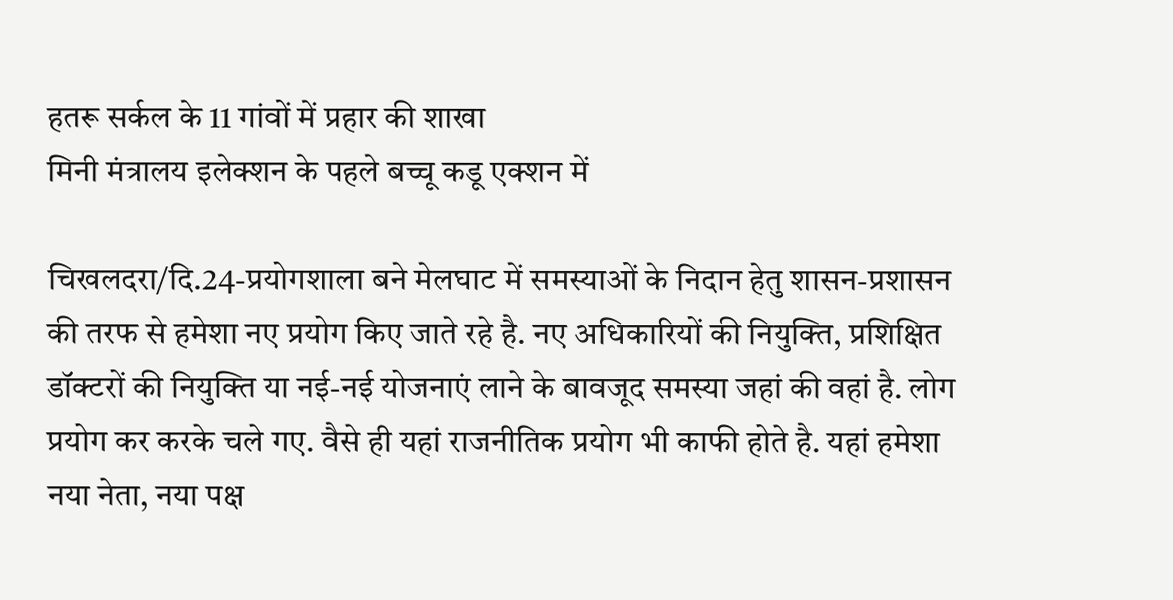हतरू सर्कल के 11 गांवों में प्रहार की शाखा
मिनी मंत्रालय इलेक्शन के पहले बच्चू कडू एक्शन में

चिखलदरा/दि.24-प्रयोगशाला बने मेलघाट में समस्याओं के निदान हेतु शासन-प्रशासन की तरफ से हमेशा नए प्रयोग किए जाते रहे है. नए अधिकारियों की नियुक्ति, प्रशिक्षित डॉक्टरों की नियुक्ति या नई-नई योजनाएं लाने के बावजूद समस्या जहां की वहां है. लोग प्रयोग कर करके चले गए. वैसे ही यहां राजनीतिक प्रयोग भी काफी होते है. यहां हमेशा नया नेता, नया पक्ष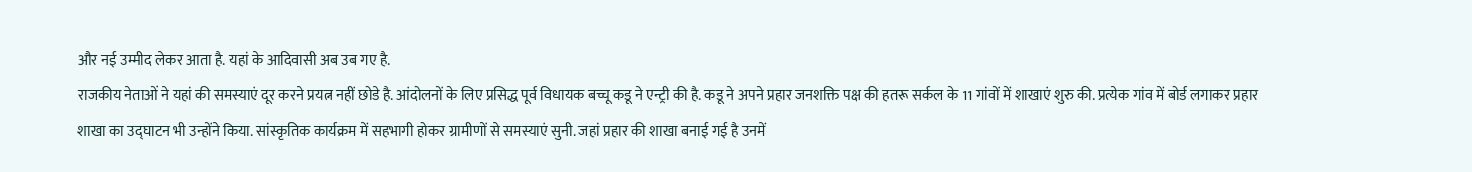और नई उम्मीद लेकर आता है. यहां के आदिवासी अब उब गए है.
राजकीय नेताओं ने यहां की समस्याएं दूर करने प्रयत्न नहीं छोडे है. आंदोलनों के लिए प्रसिद्ध पूर्व विधायक बच्चू कडू ने एन्ट्री की है. कडू ने अपने प्रहार जनशक्ति पक्ष की हतरू सर्कल के 11 गांवों में शाखाएं शुरु की. प्रत्येक गांव में बोर्ड लगाकर प्रहार शाखा का उद्घाटन भी उन्होंने किया. सांस्कृतिक कार्यक्रम में सहभागी होकर ग्रामीणों से समस्याएं सुनी. जहां प्रहार की शाखा बनाई गई है उनमें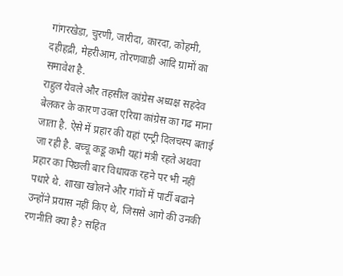गांगरखेडा, चुरणी, जारीदा, कारदा, कोहमी, दहीहद्री, मेहरीआम, तोरणवाडी आदि ग्रामों का समावेश है.
राहुल येवले और तहसील कांग्रेस अध्यक्ष सहदेव बेलकर के कारण उक्त एरिया कांग्रेस का गढ माना जाता है. ऐसे में प्रहार की यहां एन्ट्री दिलचस्प बताई जा रही है. बच्चू कडू कभी यहां मंत्री रहते अथवा प्रहार का पिछली बार विधायक रहने पर भी नहीं पधारे थे. शाखा खोलने और गांवों में पार्टी बढाने उन्होंने प्रयास नहीं किए थे, जिससे आगे की उनकी रणनीति क्या है? सहित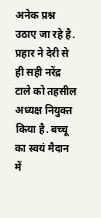अनेक प्रश्न उठाए जा रहे है.
प्रहार ने देरी से ही सही नरेंद्र टाले को तहसील अध्यक्ष नियुक्त किया है. बच्चू का स्वयं मैदान में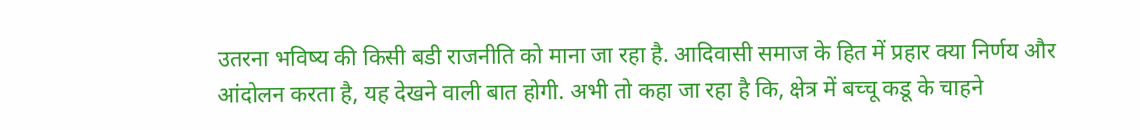उतरना भविष्य की किसी बडी राजनीति को माना जा रहा है. आदिवासी समाज के हित में प्रहार क्या निर्णय और आंदोलन करता है, यह देखने वाली बात होगी. अभी तो कहा जा रहा है कि, क्षेत्र में बच्चू कडू के चाहने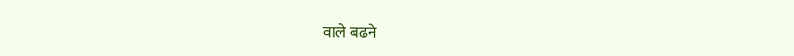वाले बढने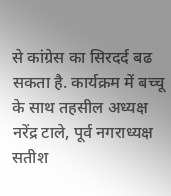से कांग्रेस का सिरदर्द बढ सकता है. कार्यक्रम में बच्चू के साथ तहसील अध्यक्ष नरेंद्र टाले, पूर्व नगराध्यक्ष सतीश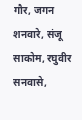गौर, जगन शनवारे, संजू साकोम, रघुवीर सनवासे,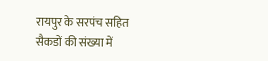रायपुर के सरपंच सहित सैकडों की संख्या में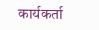कार्यकर्ता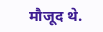मौजूद थे.